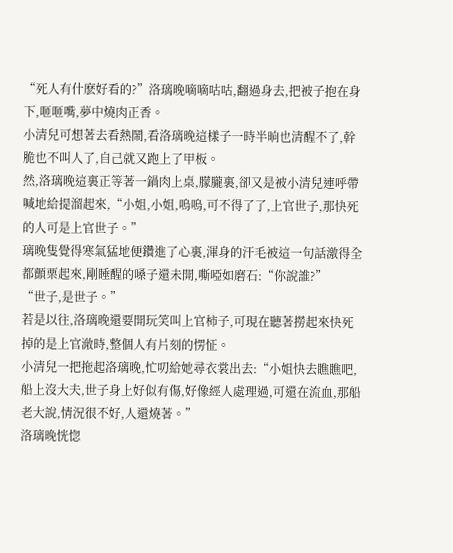“死人有什麽好看的?”洛璃晚嘀嘀咕咕,翻過身去,把被子抱在身下,咂咂嘴,夢中燒肉正香。
小清兒可想著去看熱鬧,看洛璃晚這樣子一時半晌也清醒不了,幹脆也不叫人了,自己就又跑上了甲板。
然,洛璃晚這裏正等著一鍋肉上桌,朦朧裏,卻又是被小清兒連呼帶喊地給提溜起來,“小姐,小姐,嗚嗚,可不得了了,上官世子,那快死的人可是上官世子。”
璃晚隻覺得寒氣猛地便鑽進了心裏,渾身的汗毛被這一句話激得全都顫栗起來,剛睡醒的嗓子還未開,嘶啞如磨石:“你說誰?”
“世子,是世子。”
若是以往,洛璃晚還要開玩笑叫上官柿子,可現在聽著撈起來快死掉的是上官澈時,整個人有片刻的愣怔。
小清兒一把拖起洛璃晚,忙叨給她尋衣裳出去:“小姐快去瞧瞧吧,船上沒大夫,世子身上好似有傷,好像經人處理過,可還在流血,那船老大說,情況很不好,人還燒著。”
洛璃晚恍惚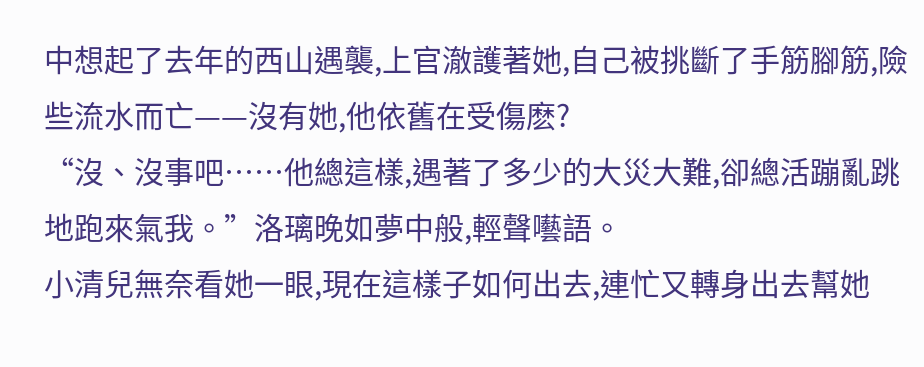中想起了去年的西山遇襲,上官澈護著她,自己被挑斷了手筋腳筋,險些流水而亡——沒有她,他依舊在受傷麽?
“沒、沒事吧……他總這樣,遇著了多少的大災大難,卻總活蹦亂跳地跑來氣我。”洛璃晚如夢中般,輕聲囈語。
小清兒無奈看她一眼,現在這樣子如何出去,連忙又轉身出去幫她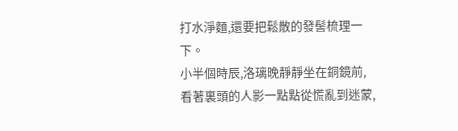打水淨麵,還要把鬆散的發髻梳理一下。
小半個時辰,洛璃晚靜靜坐在銅鏡前,看著裏頭的人影一點點從慌亂到迷蒙,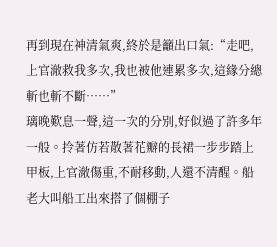再到現在神清氣爽,終於是籲出口氣:“走吧,上官澈救我多次,我也被他連累多次,這緣分總斬也斬不斷……”
璃晚歎息一聲,這一次的分別,好似過了許多年一般。拎著仿若散著花瓣的長裙一步步踏上甲板,上官澈傷重,不耐移動,人還不清醒。船老大叫船工出來搭了個棚子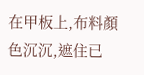在甲板上,布料顏色沉沉,遮住已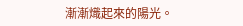漸漸熾起來的陽光。